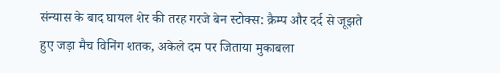संन्यास के बाद घायल शेर की तरह गरजे बेन स्टोक्स: क्रैम्प और दर्द से जूझते हुए जड़ा मैच विनिंग शतक, अकेले दम पर जिताया मुकाबला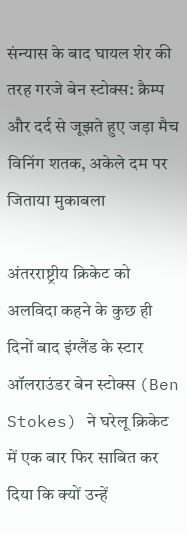संन्यास के बाद घायल शेर की तरह गरजे बेन स्टोक्स: क्रैम्प और दर्द से जूझते हुए जड़ा मैच विनिंग शतक, अकेले दम पर जिताया मुकाबला

अंतरराष्ट्रीय क्रिकेट को अलविदा कहने के कुछ ही दिनों बाद इंग्लैंड के स्टार ऑलराउंडर बेन स्टोक्स (Ben Stokes) ने घरेलू क्रिकेट में एक बार फिर साबित कर दिया कि क्यों उन्हें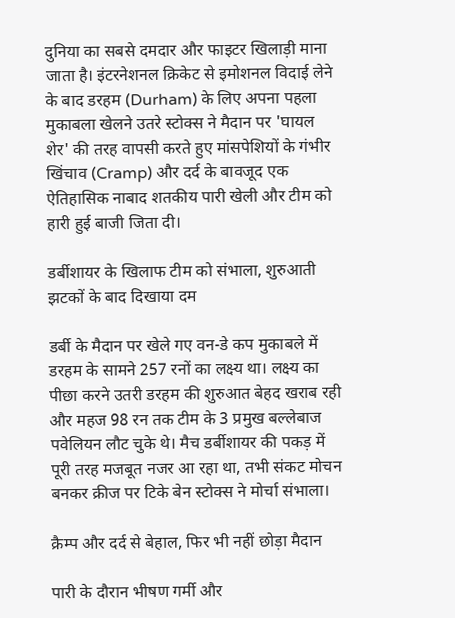दुनिया का सबसे दमदार और फाइटर खिलाड़ी माना जाता है। इंटरनेशनल क्रिकेट से इमोशनल विदाई लेने के बाद डरहम (Durham) के लिए अपना पहला मुकाबला खेलने उतरे स्टोक्स ने मैदान पर 'घायल शेर' की तरह वापसी करते हुए मांसपेशियों के गंभीर खिंचाव (Cramp) और दर्द के बावजूद एक ऐतिहासिक नाबाद शतकीय पारी खेली और टीम को हारी हुई बाजी जिता दी।

डर्बीशायर के खिलाफ टीम को संभाला, शुरुआती झटकों के बाद दिखाया दम

डर्बी के मैदान पर खेले गए वन-डे कप मुकाबले में डरहम के सामने 257 रनों का लक्ष्य था। लक्ष्य का पीछा करने उतरी डरहम की शुरुआत बेहद खराब रही और महज 98 रन तक टीम के 3 प्रमुख बल्लेबाज पवेलियन लौट चुके थे। मैच डर्बीशायर की पकड़ में पूरी तरह मजबूत नजर आ रहा था, तभी संकट मोचन बनकर क्रीज पर टिके बेन स्टोक्स ने मोर्चा संभाला।

क्रैम्प और दर्द से बेहाल, फिर भी नहीं छोड़ा मैदान

पारी के दौरान भीषण गर्मी और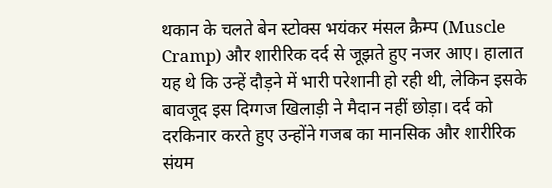थकान के चलते बेन स्टोक्स भयंकर मंसल क्रैम्प (Muscle Cramp) और शारीरिक दर्द से जूझते हुए नजर आए। हालात यह थे कि उन्हें दौड़ने में भारी परेशानी हो रही थी, लेकिन इसके बावजूद इस दिग्गज खिलाड़ी ने मैदान नहीं छोड़ा। दर्द को दरकिनार करते हुए उन्होंने गजब का मानसिक और शारीरिक संयम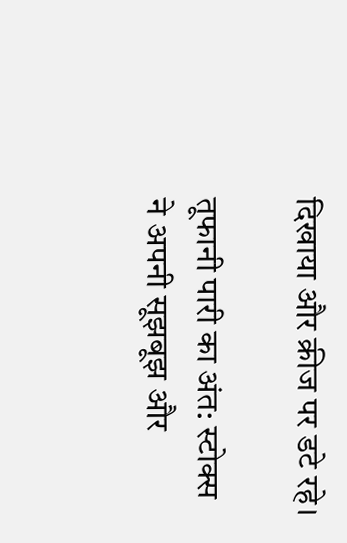दिखाया और क्रीज पर डटे रहे।

तूफानी पारी का अंत: स्टोक्स ने अपनी सूझबूझ और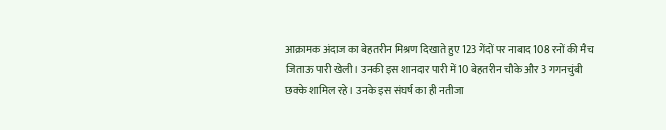आक्रामक अंदाज का बेहतरीन मिश्रण दिखाते हुए 123 गेंदों पर नाबाद 108 रनों की मैच जिताऊ पारी खेली। उनकी इस शानदार पारी में 10 बेहतरीन चौके और 3 गगनचुंबी छक्के शामिल रहे। उनके इस संघर्ष का ही नतीजा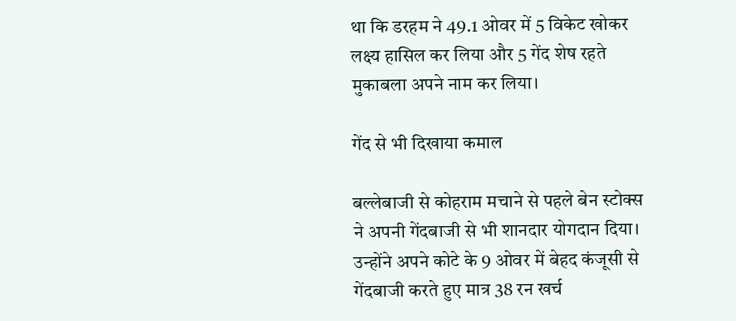था कि डरहम ने 49.1 ओवर में 5 विकेट खोकर लक्ष्य हासिल कर लिया और 5 गेंद शेष रहते मुकाबला अपने नाम कर लिया।

गेंद से भी दिखाया कमाल

बल्लेबाजी से कोहराम मचाने से पहले बेन स्टोक्स ने अपनी गेंदबाजी से भी शानदार योगदान दिया। उन्होंने अपने कोटे के 9 ओवर में बेहद कंजूसी से गेंदबाजी करते हुए मात्र 38 रन खर्च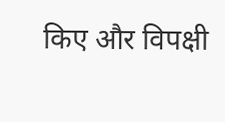किए और विपक्षी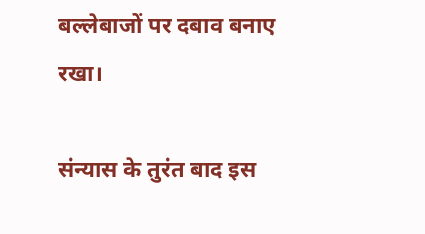बल्लेबाजों पर दबाव बनाए रखा।

संन्यास के तुरंत बाद इस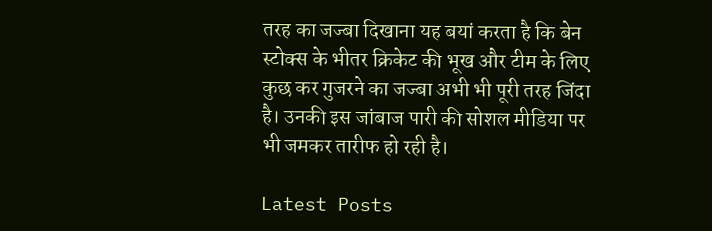तरह का जज्बा दिखाना यह बयां करता है कि बेन स्टोक्स के भीतर क्रिकेट की भूख और टीम के लिए कुछ कर गुजरने का जज्बा अभी भी पूरी तरह जिंदा है। उनकी इस जांबाज पारी की सोशल मीडिया पर भी जमकर तारीफ हो रही है।

Latest Posts